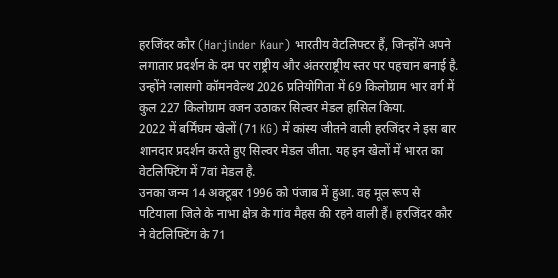हरजिंदर कौर (Harjinder Kaur) भारतीय वेटलिफ्टर हैं, जिन्होंने अपने लगातार प्रदर्शन के दम पर राष्ट्रीय और अंतरराष्ट्रीय स्तर पर पहचान बनाई है. उन्होंने ग्लासगो कॉमनवेल्थ 2026 प्रतियोगिता में 69 किलोग्राम भार वर्ग में कुल 227 किलोग्राम वजन उठाकर सिल्वर मेडल हासिल किया.
2022 में बर्मिंघम खेलों (71 KG) में कांस्य जीतने वाली हरजिंदर ने इस बार शानदार प्रदर्शन करते हुए सिल्वर मेडल जीता. यह इन खेलों में भारत का वेटलिफ्टिंग में 7वां मेडल है.
उनका जन्म 14 अक्टूबर 1996 को पंजाब में हुआ. वह मूल रूप से पटियाला जिले के नाभा क्षेत्र के गांव मैहस की रहने वाली हैं। हरजिंदर कौर ने वेटलिफ्टिंग के 71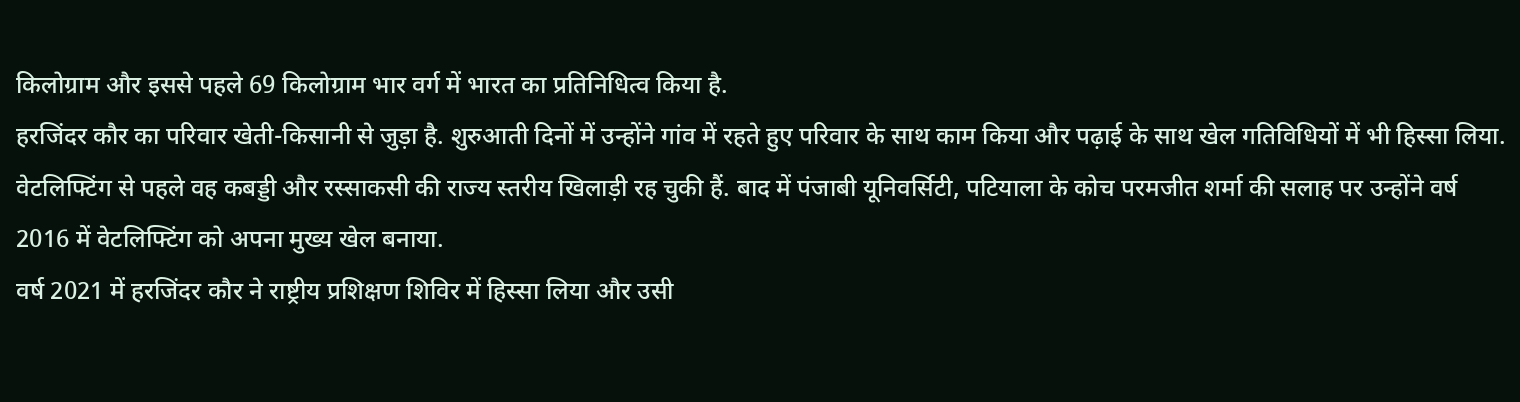किलोग्राम और इससे पहले 69 किलोग्राम भार वर्ग में भारत का प्रतिनिधित्व किया है.
हरजिंदर कौर का परिवार खेती-किसानी से जुड़ा है. शुरुआती दिनों में उन्होंने गांव में रहते हुए परिवार के साथ काम किया और पढ़ाई के साथ खेल गतिविधियों में भी हिस्सा लिया. वेटलिफ्टिंग से पहले वह कबड्डी और रस्साकसी की राज्य स्तरीय खिलाड़ी रह चुकी हैं. बाद में पंजाबी यूनिवर्सिटी, पटियाला के कोच परमजीत शर्मा की सलाह पर उन्होंने वर्ष 2016 में वेटलिफ्टिंग को अपना मुख्य खेल बनाया.
वर्ष 2021 में हरजिंदर कौर ने राष्ट्रीय प्रशिक्षण शिविर में हिस्सा लिया और उसी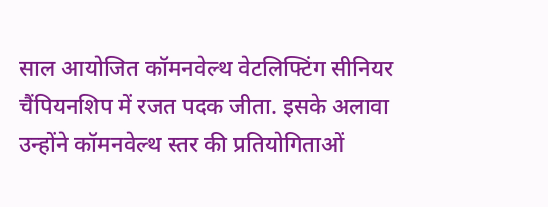साल आयोजित कॉमनवेल्थ वेटलिफ्टिंग सीनियर चैंपियनशिप में रजत पदक जीता. इसके अलावा उन्होंने कॉमनवेल्थ स्तर की प्रतियोगिताओं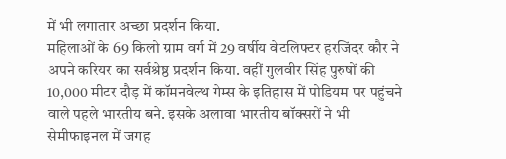में भी लगातार अच्छा प्रदर्शन किया.
महिलाओं के 69 किलो ग्राम वर्ग में 29 वर्षीय वेटलिफ्टर हरजिंदर कौर ने अपने करियर का सर्वश्रेष्ठ प्रदर्शन किया. वहीं गुलवीर सिंह पुरुषों की 10,000 मीटर दौड़ में कॉमनवेल्थ गेम्स के इतिहास में पोडियम पर पहुंचने वाले पहले भारतीय बने. इसके अलावा भारतीय बॉक्सरों ने भी सेमीफाइनल में जगह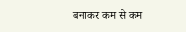बनाकर कम से कम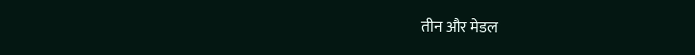तीन और मेडल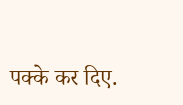पक्के कर दिए.